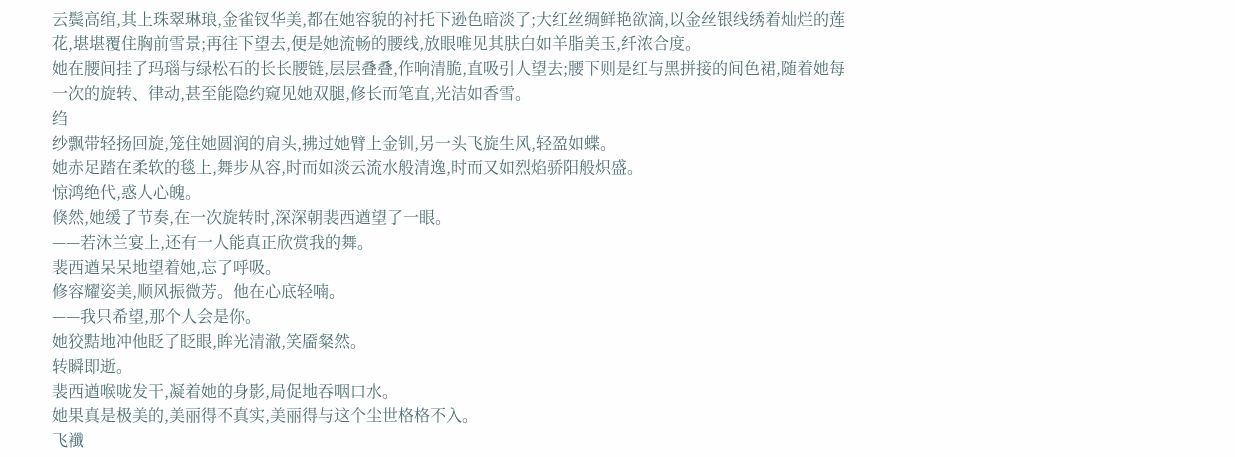云鬓高绾,其上珠翠琳琅,金雀钗华美,都在她容貌的衬托下逊色暗淡了;大红丝绸鲜艳欲滴,以金丝银线绣着灿烂的莲花,堪堪覆住胸前雪景;再往下望去,便是她流畅的腰线,放眼唯见其肤白如羊脂美玉,纤浓合度。
她在腰间挂了玛瑙与绿松石的长长腰链,层层叠叠,作响清脆,直吸引人望去;腰下则是红与黑拼接的间色裙,随着她每一次的旋转、律动,甚至能隐约窥见她双腿,修长而笔直,光洁如香雪。
绉
纱飘带轻扬回旋,笼住她圆润的肩头,拂过她臂上金钏,另一头飞旋生风,轻盈如蝶。
她赤足踏在柔软的毯上,舞步从容,时而如淡云流水般清逸,时而又如烈焰骄阳般炽盛。
惊鸿绝代,惑人心魄。
倏然,她缓了节奏,在一次旋转时,深深朝裴西遒望了一眼。
——若沐兰宴上,还有一人能真正欣赏我的舞。
裴西遒呆呆地望着她,忘了呼吸。
修容耀姿美,顺风振微芳。他在心底轻喃。
——我只希望,那个人会是你。
她狡黠地冲他眨了眨眼,眸光清澈,笑靥粲然。
转瞬即逝。
裴西遒喉咙发干,凝着她的身影,局促地吞咽口水。
她果真是极美的,美丽得不真实,美丽得与这个尘世格格不入。
飞襳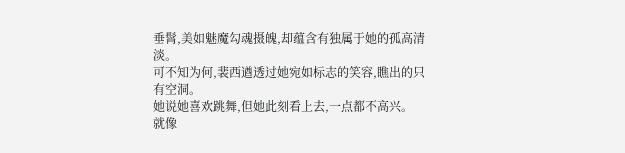垂髾,美如魅魔勾魂摄魄,却蕴含有独属于她的孤高清淡。
可不知为何,裴西遒透过她宛如标志的笑容,瞧出的只有空洞。
她说她喜欢跳舞,但她此刻看上去,一点都不高兴。
就像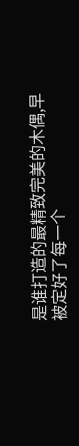是谁打造的最精致完美的木偶,早被定好了每一个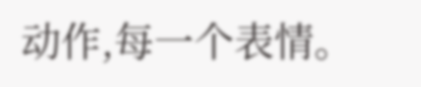动作,每一个表情。